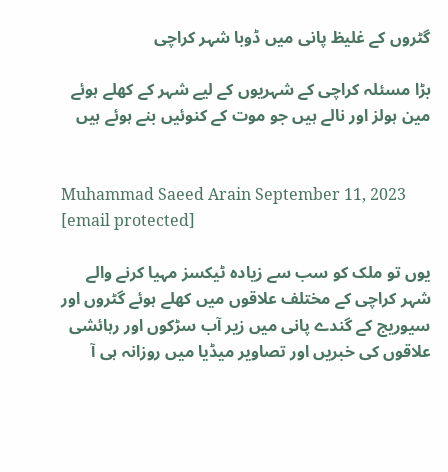گٹروں کے غلیظ پانی میں ڈوبا شہر کراچی

بڑا مسئلہ کراچی کے شہریوں کے لیے شہر کے کھلے ہوئے مین ہولز اور نالے ہیں جو موت کے کنوئیں بنے ہوئے ہیں


Muhammad Saeed Arain September 11, 2023
[email protected]

یوں تو ملک کو سب سے زیادہ ٹیکسز مہیا کرنے والے شہر کراچی کے مختلف علاقوں میں کھلے ہوئے گٹروں اور سیوریج کے گندے پانی میں زیر آب سڑکوں اور رہائشی علاقوں کی خبریں اور تصاویر میڈیا میں روزانہ ہی آ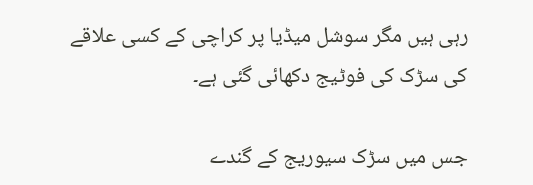رہی ہیں مگر سوشل میڈیا پر کراچی کے کسی علاقے کی سڑک کی فوٹیج دکھائی گئی ہے۔

جس میں سڑک سیوریج کے گندے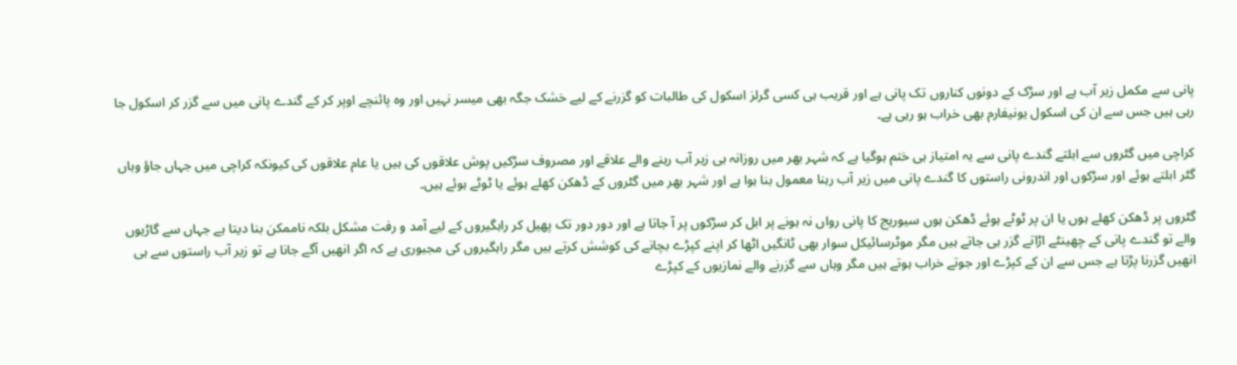پانی سے مکمل زیر آب ہے اور سڑک کے دونوں کناروں تک پانی ہے اور قریب ہی کسی گرلز اسکول کی طالبات کو گزرنے کے لیے خشک جگہ بھی میسر نہیں اور وہ پائنچے اوپر کر کے گندے پانی میں سے گزر کر اسکول جا رہی ہیں جس سے ان کی اسکول یونیفارم بھی خراب ہو رہی ہے۔

کراچی میں گٹروں سے ابلتے گندے پانی سے یہ امتیاز ہی ختم ہوگیا ہے کہ شہر بھر میں روزانہ ہی زیر آب رہنے والے علاقے اور مصروف سڑکیں پوش علاقوں کی ہیں یا عام علاقوں کی کیونکہ کراچی میں جہاں جاؤ وہاں گٹر ابلتے ہوئے اور سڑکوں اور اندرونی راستوں کا گندے پانی میں زیر آب رہنا معمول بنا ہوا ہے اور شہر بھر میں گٹروں کے ڈھکن کھلے ہوئے یا ٹوٹے ہوئے ہیں۔

گٹروں پر ڈھکن کھلے ہوں یا ان پر ٹوٹے ہوئے ڈھکن ہوں سیوریج کا پانی رواں نہ ہونے پر ابل کر سڑکوں پر آ جاتا ہے اور دور دور تک پھیل کر راہگیروں کے لیے آمد و رفت مشکل بلکہ ناممکن بنا دیتا ہے جہاں سے گاڑیوں والے تو گندے پانی کے چھینٹے اڑاتے گزر ہی جاتے ہیں مگر موٹرسائیکل سوار بھی ٹانگیں اٹھا کر اپنے کپڑے بچانے کی کوشش کرتے ہیں مگر راہگیروں کی مجبوری ہے کہ اگر انھیں آگے جانا ہے تو زیر آب راستوں سے ہی انھیں گزرنا پڑتا ہے جس سے ان کے کپڑے اور جوتے خراب ہوتے ہیں مگر وہاں سے گزرنے والے نمازیوں کے کپڑے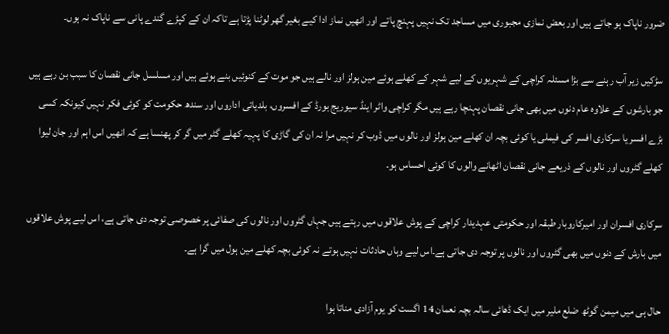ضرور ناپاک ہو جاتے ہیں اور بعض نمازی مجبوری میں مساجد تک نہیں پہنچ پاتے اور انھیں نماز ادا کیے بغیر گھر لوٹنا پڑتا ہے تاکہ ان کے کپڑے گندے پانی سے ناپاک نہ ہوں۔

سڑکیں زیر آب رہنے سے بڑا مسئلہ کراچی کے شہریوں کے لیے شہر کے کھلے ہوئے مین ہولز اور نالے ہیں جو موت کے کنوئیں بنے ہوئے ہیں اور مسلسل جانی نقصان کا سبب بن رہے ہیں جو بارشوں کے علاوہ عام دنوں میں بھی جانی نقصان پہنچا رہے ہیں مگر کراچی واٹر اینڈ سیوریج بورڈ کے افسروں، بلدیاتی اداروں اور سندھ حکومت کو کوئی فکر نہیں کیونکہ کسی بڑے افسر یا سرکاری افسر کی فیملی یا کوئی بچہ ان کھلے مین ہولز اور نالوں میں ڈوب کر نہیں مرا نہ ان کی گاڑی کا پہیہ کھلے گٹر میں گر کر پھنسا ہے کہ انھیں اس اہم اور جان لیوا کھلے گٹروں اور نالوں کے ذریعے جانی نقصان اٹھانے والوں کا کوئی احساس ہو۔

سرکاری افسران اور امیرکاروبار طبقہ اور حکومتی عہدیدار کراچی کے پوش علاقوں میں رہتے ہیں جہاں گٹروں اور نالوں کی صفائی پر خصوصی توجہ دی جاتی ہے، اس لیے پوش علاقوں میں بارش کے دنوں میں بھی گٹروں اور نالوں پر توجہ دی جاتی ہے۔اس لیے وہاں حادثات نہیں ہوتے نہ کوئی بچہ کھلے مین ہول میں گرا ہے۔

حال ہی میں میمن گوٹھ ضلع ملیر میں ایک ڈھائی سالہ بچہ نعمان 14 اگست کو یوم آزادی مناتا ہوا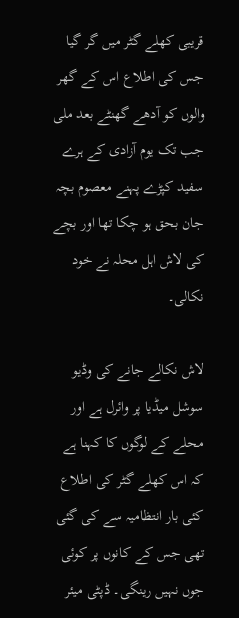قریبی کھلے گٹر میں گر گیا جس کی اطلاع اس کے گھر والوں کو آدھے گھنٹے بعد ملی جب تک یوم آزادی کے ہرے سفید کپڑے پہنے معصوم بچہ جان بحق ہو چکا تھا اور بچے کی لاش اہل محلہ نے خود نکالی۔

لاش نکالے جانے کی وڈیو سوشل میڈیا پر وائرل ہے اور محلے کے لوگوں کا کہنا ہے کہ اس کھلے گٹر کی اطلاع کئی بار انتظامیہ سے کی گئی تھی جس کے کانوں پر کوئی جوں نہیں رینگی۔ ڈپٹی میئر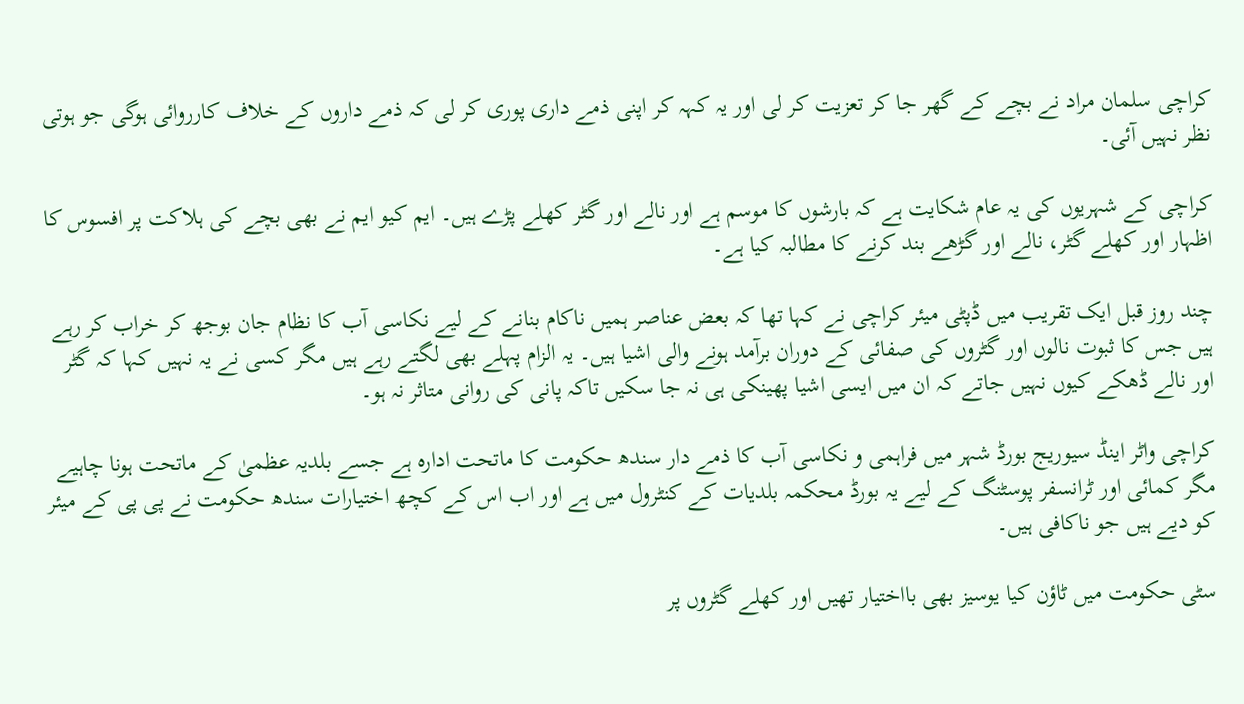کراچی سلمان مراد نے بچے کے گھر جا کر تعزیت کر لی اور یہ کہہ کر اپنی ذمے داری پوری کر لی کہ ذمے داروں کے خلاف کارروائی ہوگی جو ہوتی نظر نہیں آئی۔

کراچی کے شہریوں کی یہ عام شکایت ہے کہ بارشوں کا موسم ہے اور نالے اور گٹر کھلے پڑے ہیں۔ ایم کیو ایم نے بھی بچے کی ہلاکت پر افسوس کا اظہار اور کھلے گٹر، نالے اور گڑھے بند کرنے کا مطالبہ کیا ہے۔

چند روز قبل ایک تقریب میں ڈپٹی میئر کراچی نے کہا تھا کہ بعض عناصر ہمیں ناکام بنانے کے لیے نکاسی آب کا نظام جان بوجھ کر خراب کر رہے ہیں جس کا ثبوت نالوں اور گٹروں کی صفائی کے دوران برآمد ہونے والی اشیا ہیں۔ یہ الزام پہلے بھی لگتے رہے ہیں مگر کسی نے یہ نہیں کہا کہ گٹر اور نالے ڈھکے کیوں نہیں جاتے کہ ان میں ایسی اشیا پھینکی ہی نہ جا سکیں تاکہ پانی کی روانی متاثر نہ ہو۔

کراچی واٹر اینڈ سیوریج بورڈ شہر میں فراہمی و نکاسی آب کا ذمے دار سندھ حکومت کا ماتحت ادارہ ہے جسے بلدیہ عظمیٰ کے ماتحت ہونا چاہیے مگر کمائی اور ٹرانسفر پوسٹنگ کے لیے یہ بورڈ محکمہ بلدیات کے کنٹرول میں ہے اور اب اس کے کچھ اختیارات سندھ حکومت نے پی پی کے میئر کو دیے ہیں جو ناکافی ہیں۔

سٹی حکومت میں ٹاؤن کیا یوسیز بھی بااختیار تھیں اور کھلے گٹروں پر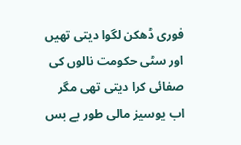فوری ڈھکن لگوا دیتی تھیں اور سٹی حکومت نالوں کی صفائی کرا دیتی تھی مگر اب یوسیز مالی طور بے بس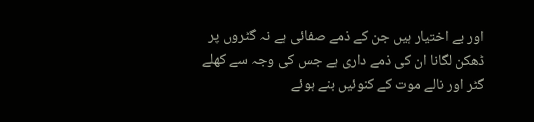اور بے اختیار ہیں جن کے ذمے صفائی ہے نہ گٹروں پر ڈھکن لگانا ان کی ذمے داری ہے جس کی وجہ سے کھلے گٹر اور نالے موت کے کنوئیں بنے ہوئے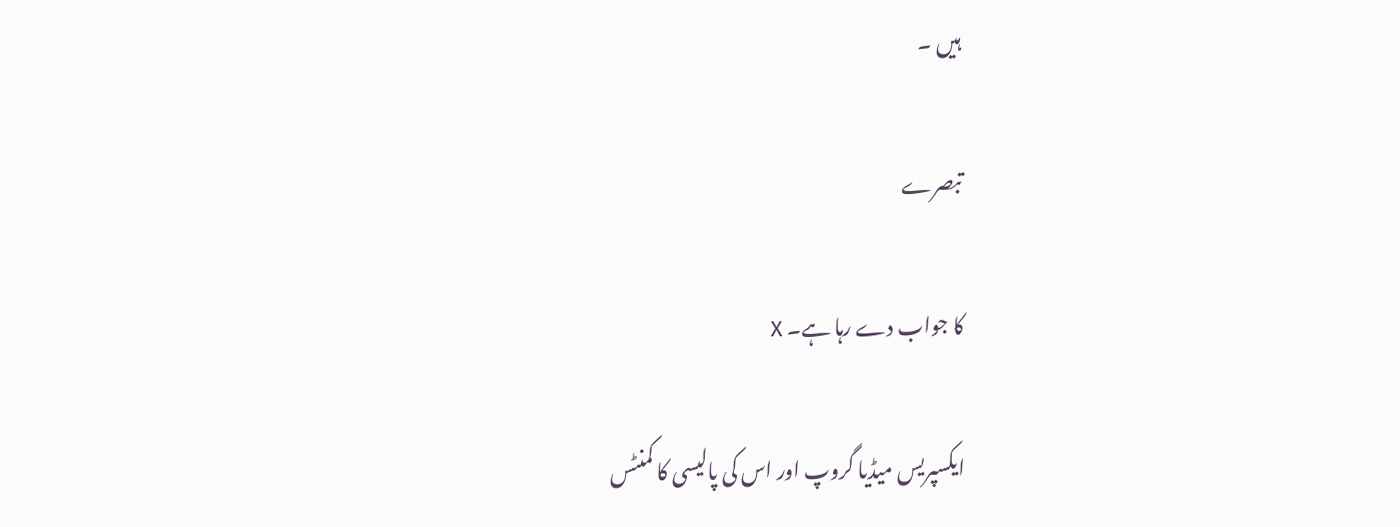ہیں ۔

تبصرے

کا جواب دے رہا ہے۔ X

ایکسپریس میڈیا گروپ اور اس کی پالیسی کا کمنٹس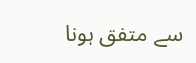سے متفق ہونا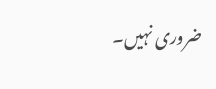ضروری نہیں۔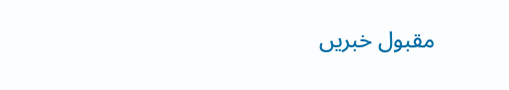مقبول خبریں